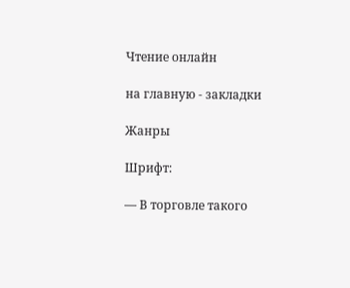Чтение онлайн

на главную - закладки

Жанры

Шрифт:

— В торговле такого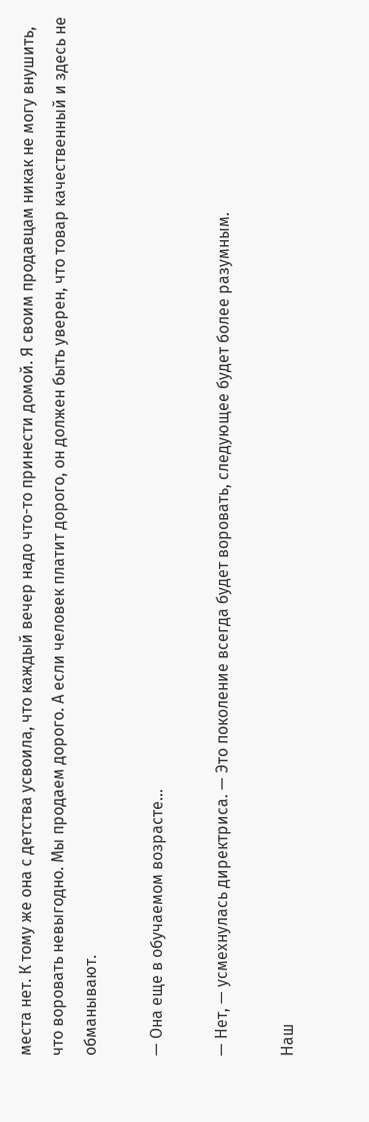места нет. К тому же она с детства усвоила, что каждый вечер надо что-то принести домой. Я своим продавцам никак не могу внушить, что воровать невыгодно. Мы продаем дорого. А если человек платит дорого, он должен быть уверен, что товар качественный и здесь не обманывают.

— Она еще в обучаемом возрасте…

— Нет, — усмехнулась директриса. — Это поколение всегда будет воровать, следующее будет более разумным.

Наш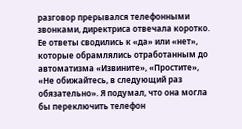разговор прерывался телефонными звонками, директриса отвечала коротко. Ее ответы сводились к «да» или «нет», которые обрамлялись отработанным до автоматизма «Извините», «Простите», «Не обижайтесь, в следующий раз обязательно». Я подумал, что она могла бы переключить телефон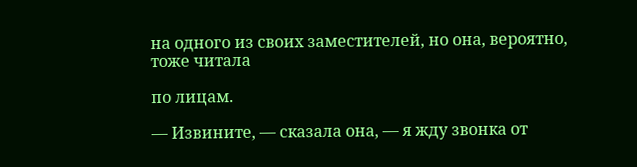на одного из своих заместителей, но она, вероятно, тоже читала

по лицам.

— Извините, — сказала она, — я жду звонка от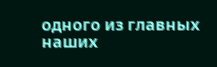одного из главных наших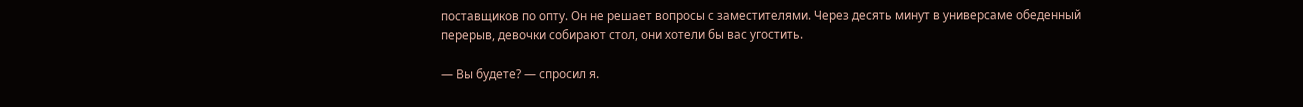поставщиков по опту. Он не решает вопросы с заместителями. Через десять минут в универсаме обеденный перерыв, девочки собирают стол, они хотели бы вас угостить.

— Вы будете? — спросил я.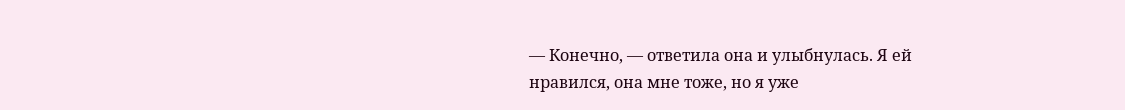— Конечно, — ответила она и улыбнулась. Я ей нравился, она мне тоже, но я уже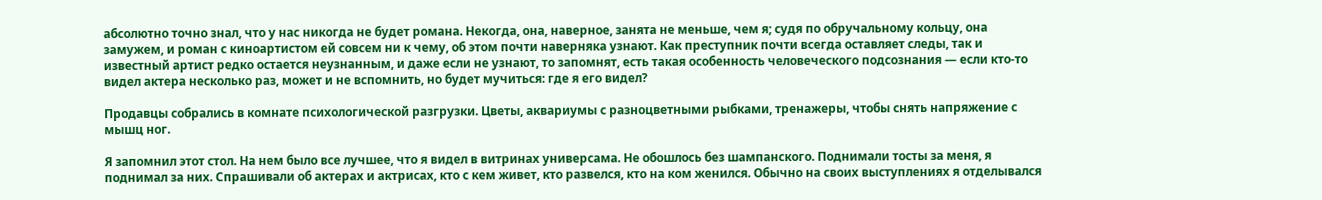абсолютно точно знал, что у нас никогда не будет романа. Некогда, она, наверное, занята не меньше, чем я; судя по обручальному кольцу, она замужем, и роман с киноартистом ей совсем ни к чему, об этом почти наверняка узнают. Как преступник почти всегда оставляет следы, так и известный артист редко остается неузнанным, и даже если не узнают, то запомнят, есть такая особенность человеческого подсознания — если кто-то видел актера несколько раз, может и не вспомнить, но будет мучиться: где я его видел?

Продавцы собрались в комнате психологической разгрузки. Цветы, аквариумы с разноцветными рыбками, тренажеры, чтобы снять напряжение с мышц ног.

Я запомнил этот стол. На нем было все лучшее, что я видел в витринах универсама. Не обошлось без шампанского. Поднимали тосты за меня, я поднимал за них. Спрашивали об актерах и актрисах, кто с кем живет, кто развелся, кто на ком женился. Обычно на своих выступлениях я отделывался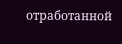отработанной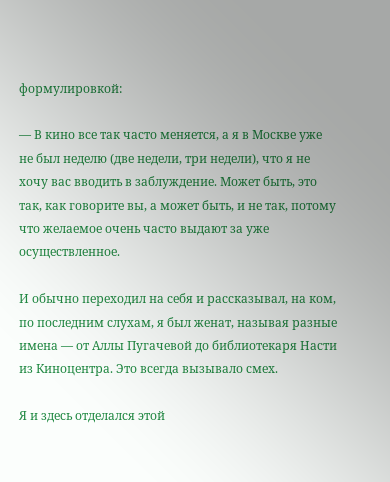формулировкой:

— В кино все так часто меняется, а я в Москве уже не был неделю (две недели, три недели), что я не хочу вас вводить в заблуждение. Может быть, это так, как говорите вы, а может быть, и не так, потому что желаемое очень часто выдают за уже осуществленное.

И обычно переходил на себя и рассказывал, на ком, по последним слухам, я был женат, называя разные имена — от Аллы Пугачевой до библиотекаря Насти из Киноцентра. Это всегда вызывало смех.

Я и здесь отделался этой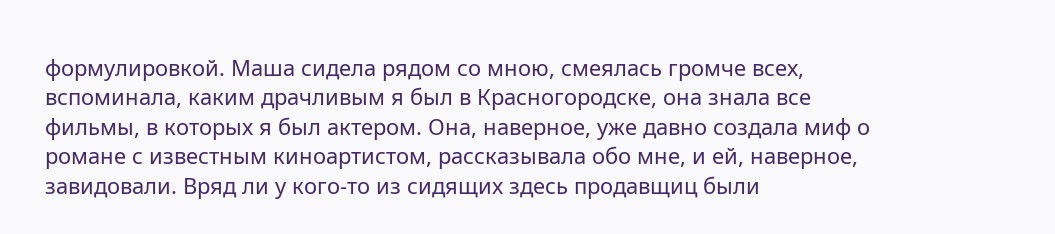формулировкой. Маша сидела рядом со мною, смеялась громче всех, вспоминала, каким драчливым я был в Красногородске, она знала все фильмы, в которых я был актером. Она, наверное, уже давно создала миф о романе с известным киноартистом, рассказывала обо мне, и ей, наверное, завидовали. Вряд ли у кого-то из сидящих здесь продавщиц были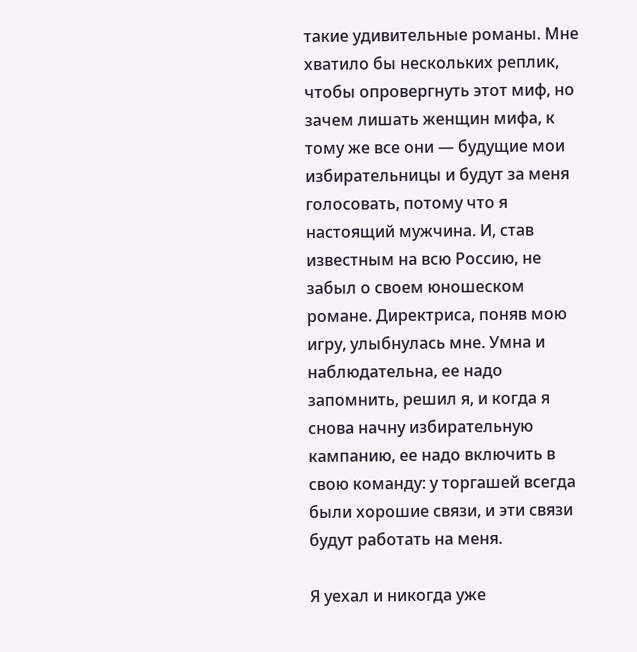такие удивительные романы. Мне хватило бы нескольких реплик, чтобы опровергнуть этот миф, но зачем лишать женщин мифа, к тому же все они — будущие мои избирательницы и будут за меня голосовать, потому что я настоящий мужчина. И, став известным на всю Россию, не забыл о своем юношеском романе. Директриса, поняв мою игру, улыбнулась мне. Умна и наблюдательна, ее надо запомнить, решил я, и когда я снова начну избирательную кампанию, ее надо включить в свою команду: у торгашей всегда были хорошие связи, и эти связи будут работать на меня.

Я уехал и никогда уже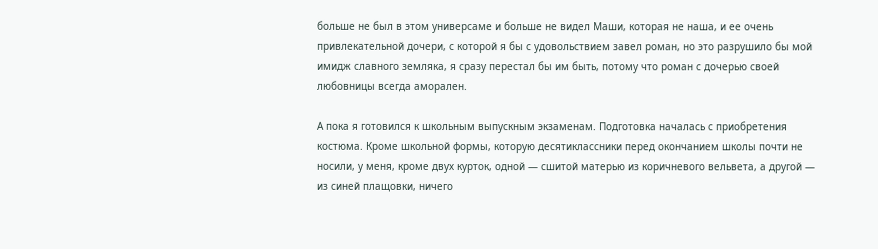больше не был в этом универсаме и больше не видел Маши, которая не наша, и ее очень привлекательной дочери, с которой я бы с удовольствием завел роман, но это разрушило бы мой имидж славного земляка, я сразу перестал бы им быть, потому что роман с дочерью своей любовницы всегда аморален.

А пока я готовился к школьным выпускным экзаменам. Подготовка началась с приобретения костюма. Кроме школьной формы, которую десятиклассники перед окончанием школы почти не носили, у меня, кроме двух курток, одной — сшитой матерью из коричневого вельвета, а другой — из синей плащовки, ничего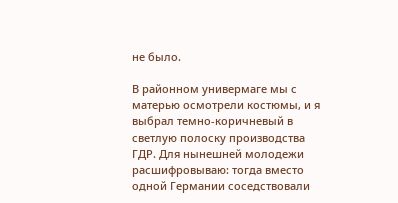не было.

В районном универмаге мы с матерью осмотрели костюмы, и я выбрал темно-коричневый в светлую полоску производства ГДР. Для нынешней молодежи расшифровываю: тогда вместо одной Германии соседствовали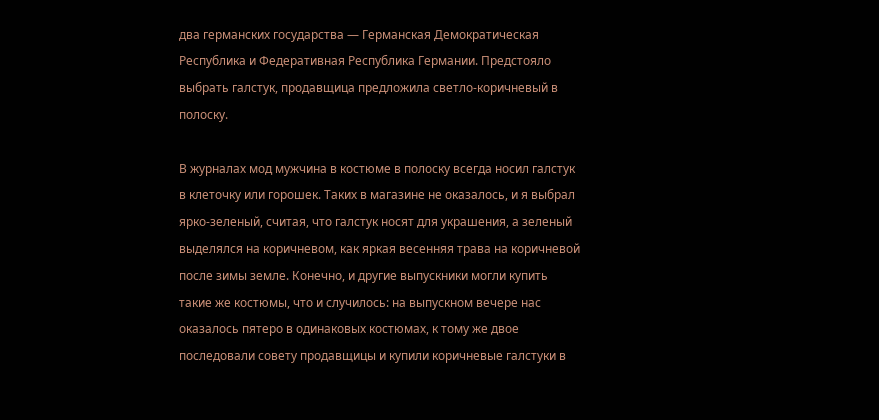два германских государства — Германская Демократическая Республика и Федеративная Республика Германии. Предстояло выбрать галстук, продавщица предложила светло-коричневый в полоску.

В журналах мод мужчина в костюме в полоску всегда носил галстук в клеточку или горошек. Таких в магазине не оказалось, и я выбрал ярко-зеленый, считая, что галстук носят для украшения, а зеленый выделялся на коричневом, как яркая весенняя трава на коричневой после зимы земле. Конечно, и другие выпускники могли купить такие же костюмы, что и случилось: на выпускном вечере нас оказалось пятеро в одинаковых костюмах, к тому же двое последовали совету продавщицы и купили коричневые галстуки в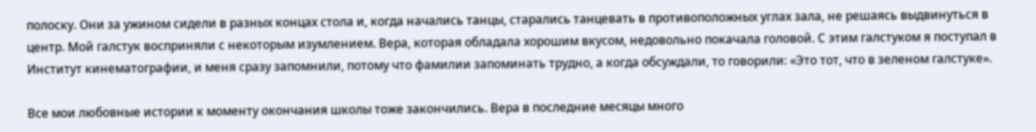полоску. Они за ужином сидели в разных концах стола и, когда начались танцы, старались танцевать в противоположных углах зала, не решаясь выдвинуться в центр. Мой галстук восприняли с некоторым изумлением. Вера, которая обладала хорошим вкусом, недовольно покачала головой. С этим галстуком я поступал в Институт кинематографии, и меня сразу запомнили, потому что фамилии запоминать трудно, а когда обсуждали, то говорили: «Это тот, что в зеленом галстуке».

Все мои любовные истории к моменту окончания школы тоже закончились. Вера в последние месяцы много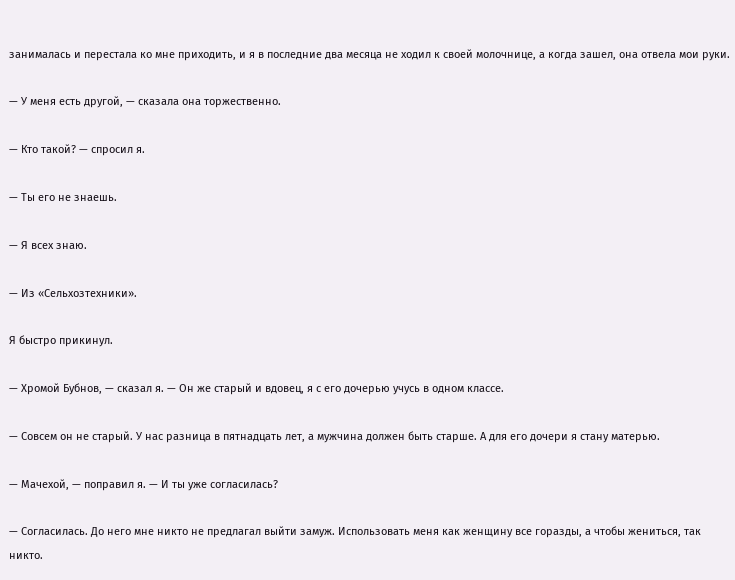занималась и перестала ко мне приходить, и я в последние два месяца не ходил к своей молочнице, а когда зашел, она отвела мои руки.

— У меня есть другой, — сказала она торжественно.

— Кто такой? — спросил я.

— Ты его не знаешь.

— Я всех знаю.

— Из «Сельхозтехники».

Я быстро прикинул.

— Хромой Бубнов, — сказал я. — Он же старый и вдовец, я с его дочерью учусь в одном классе.

— Совсем он не старый. У нас разница в пятнадцать лет, а мужчина должен быть старше. А для его дочери я стану матерью.

— Мачехой, — поправил я. — И ты уже согласилась?

— Согласилась. До него мне никто не предлагал выйти замуж. Использовать меня как женщину все горазды, а чтобы жениться, так никто.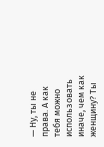— Ну, ты не права. А как тебя можно использовать иначе, чем как женщину? Ты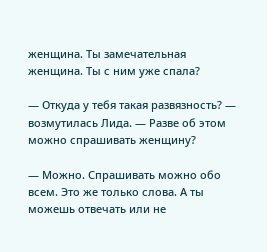женщина. Ты замечательная женщина. Ты с ним уже спала?

— Откуда у тебя такая развязность? — возмутилась Лида. — Разве об этом можно спрашивать женщину?

— Можно. Спрашивать можно обо всем. Это же только слова. А ты можешь отвечать или не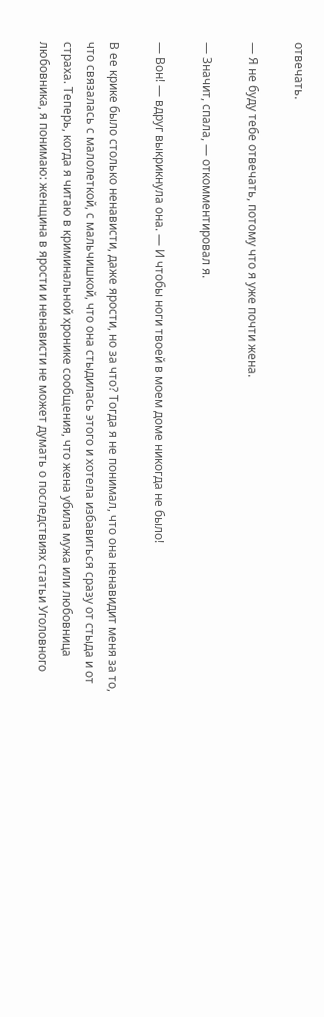отвечать.

— Я не буду тебе отвечать, потому что я уже почти жена.

— Значит, спала, — откомментировал я.

— Вон! — вдруг выкрикнула она. — И чтобы ноги твоей в моем доме никогда не было!

В ее крике было столько ненависти, даже ярости, но за что? Тогда я не понимал, что она ненавидит меня за то, что связалась с малолеткой, с мальчишкой, что она стыдилась этого и хотела избавиться сразу от стыда и от страха. Теперь, когда я читаю в криминальной хронике сообщения, что жена убила мужа или любовница любовника, я понимаю: женщина в ярости и ненависти не может думать о последствиях статьи Уголовного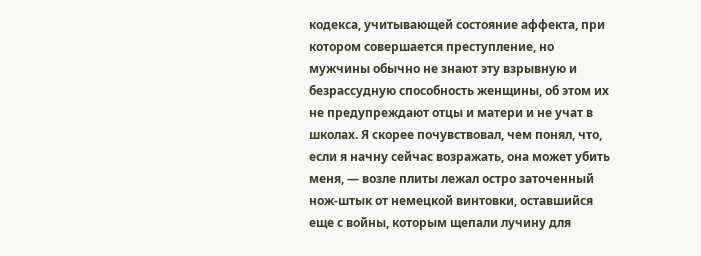кодекса, учитывающей состояние аффекта, при котором совершается преступление, но мужчины обычно не знают эту взрывную и безрассудную способность женщины, об этом их не предупреждают отцы и матери и не учат в школах. Я скорее почувствовал, чем понял, что, если я начну сейчас возражать, она может убить меня, — возле плиты лежал остро заточенный нож-штык от немецкой винтовки, оставшийся еще с войны, которым щепали лучину для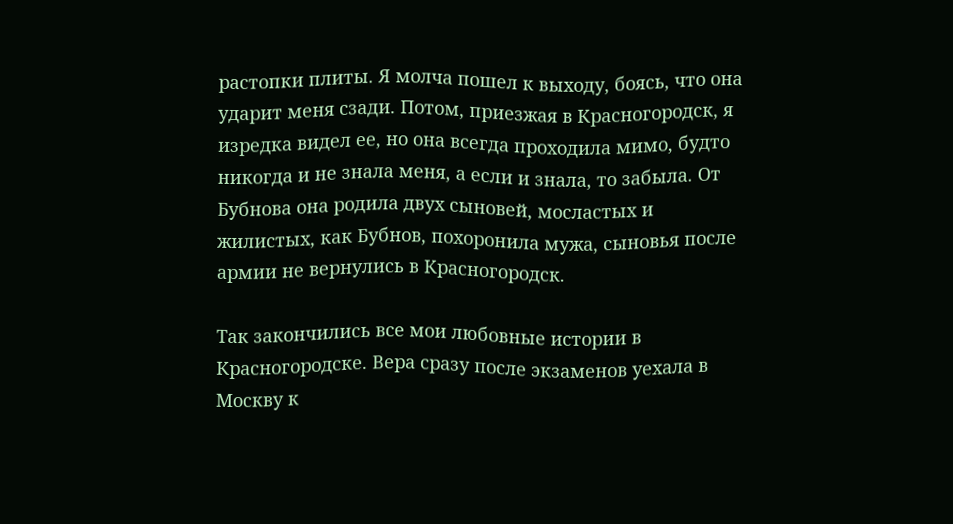растопки плиты. Я молча пошел к выходу, боясь, что она ударит меня сзади. Потом, приезжая в Красногородск, я изредка видел ее, но она всегда проходила мимо, будто никогда и не знала меня, а если и знала, то забыла. От Бубнова она родила двух сыновей, мосластых и жилистых, как Бубнов, похоронила мужа, сыновья после армии не вернулись в Красногородск.

Так закончились все мои любовные истории в Красногородске. Вера сразу после экзаменов уехала в Москву к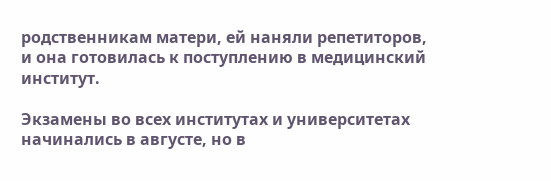родственникам матери, ей наняли репетиторов, и она готовилась к поступлению в медицинский институт.

Экзамены во всех институтах и университетах начинались в августе, но в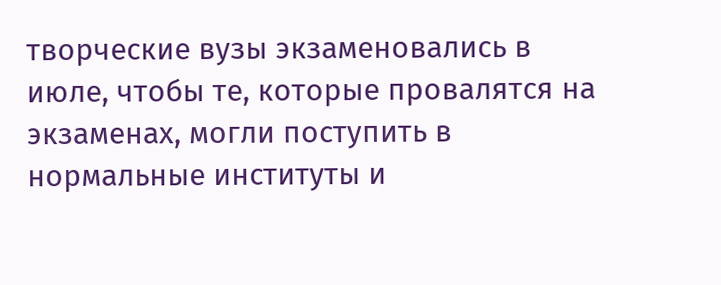творческие вузы экзаменовались в июле, чтобы те, которые провалятся на экзаменах, могли поступить в нормальные институты и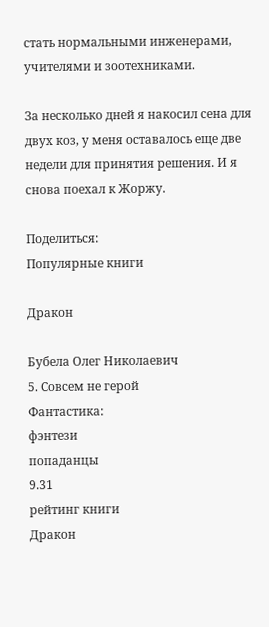стать нормальными инженерами, учителями и зоотехниками.

За несколько дней я накосил сена для двух коз, у меня оставалось еще две недели для принятия решения. И я снова поехал к Жоржу.

Поделиться:
Популярные книги

Дракон

Бубела Олег Николаевич
5. Совсем не герой
Фантастика:
фэнтези
попаданцы
9.31
рейтинг книги
Дракон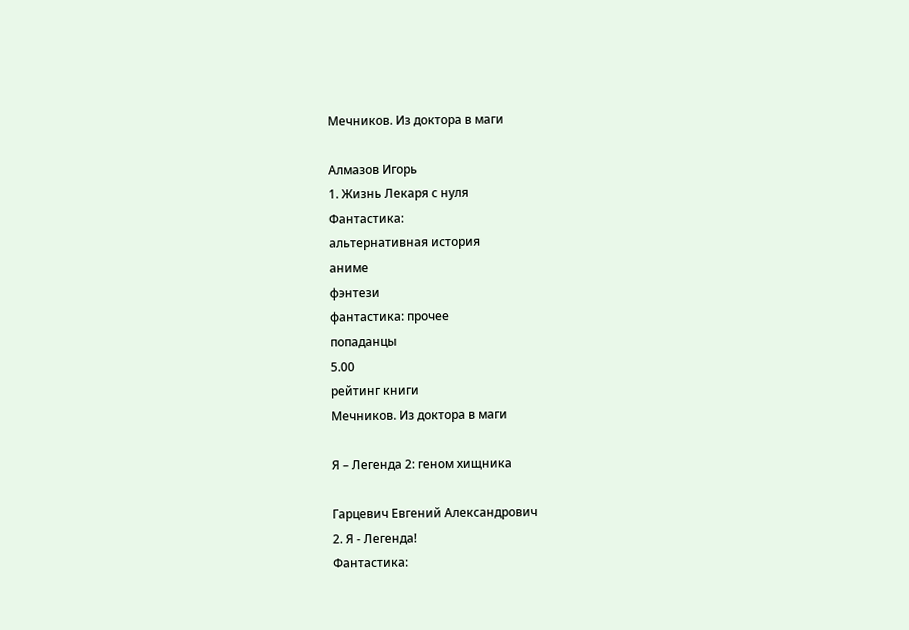Мечников. Из доктора в маги

Алмазов Игорь
1. Жизнь Лекаря с нуля
Фантастика:
альтернативная история
аниме
фэнтези
фантастика: прочее
попаданцы
5.00
рейтинг книги
Мечников. Из доктора в маги

Я – Легенда 2: геном хищника

Гарцевич Евгений Александрович
2. Я - Легенда!
Фантастика: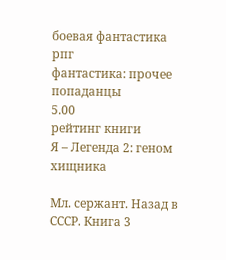боевая фантастика
рпг
фантастика: прочее
попаданцы
5.00
рейтинг книги
Я – Легенда 2: геном хищника

Мл. сержант. Назад в СССР. Книга 3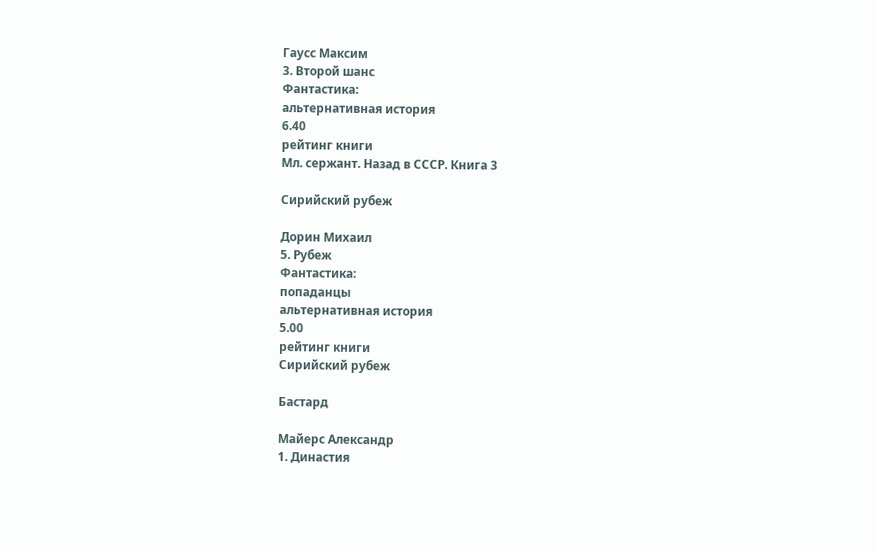Гаусс Максим
3. Второй шанс
Фантастика:
альтернативная история
6.40
рейтинг книги
Мл. сержант. Назад в СССР. Книга 3

Сирийский рубеж

Дорин Михаил
5. Рубеж
Фантастика:
попаданцы
альтернативная история
5.00
рейтинг книги
Сирийский рубеж

Бастард

Майерс Александр
1. Династия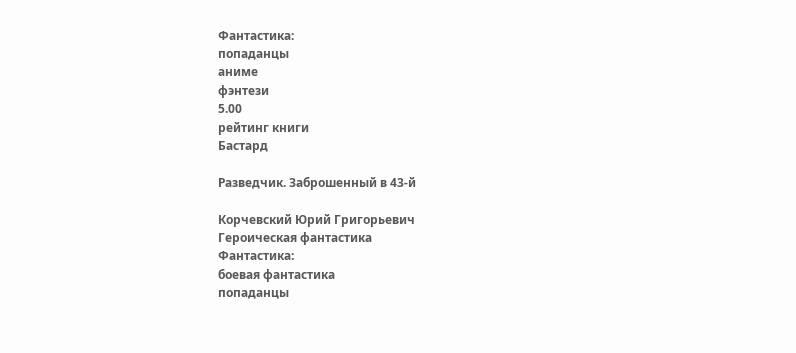Фантастика:
попаданцы
аниме
фэнтези
5.00
рейтинг книги
Бастард

Разведчик. Заброшенный в 43-й

Корчевский Юрий Григорьевич
Героическая фантастика
Фантастика:
боевая фантастика
попаданцы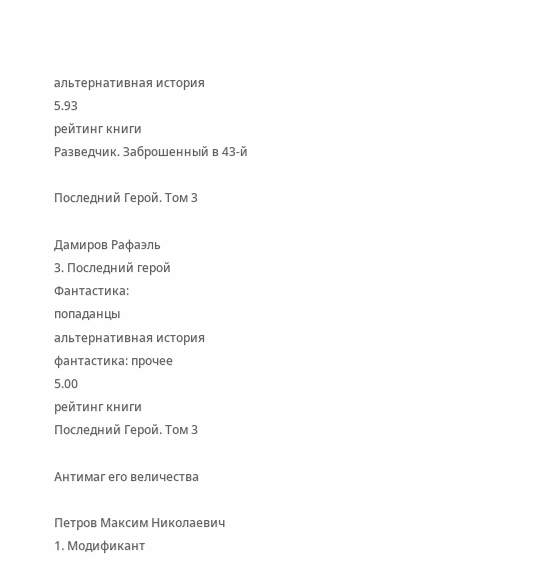альтернативная история
5.93
рейтинг книги
Разведчик. Заброшенный в 43-й

Последний Герой. Том 3

Дамиров Рафаэль
3. Последний герой
Фантастика:
попаданцы
альтернативная история
фантастика: прочее
5.00
рейтинг книги
Последний Герой. Том 3

Антимаг его величества

Петров Максим Николаевич
1. Модификант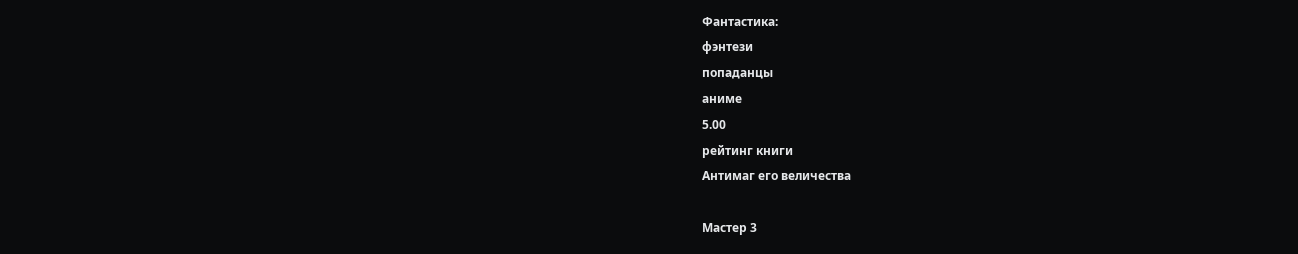Фантастика:
фэнтези
попаданцы
аниме
5.00
рейтинг книги
Антимаг его величества

Мастер 3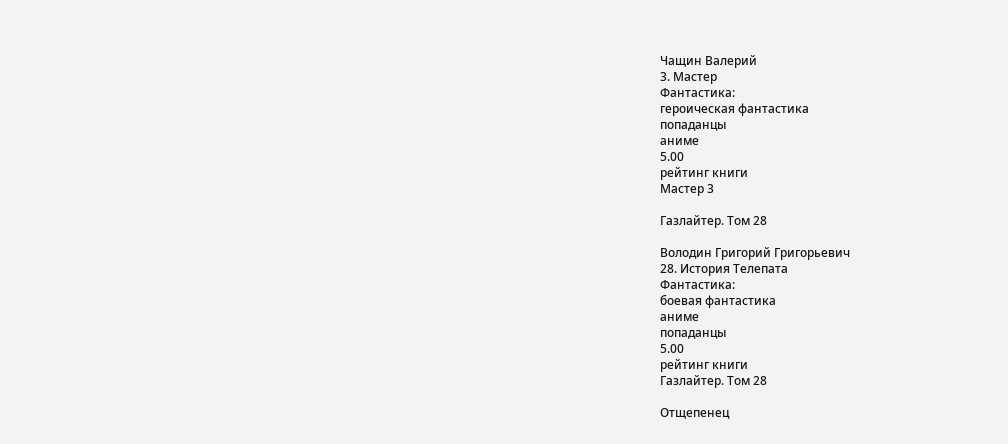Чащин Валерий
3. Мастер
Фантастика:
героическая фантастика
попаданцы
аниме
5.00
рейтинг книги
Мастер 3

Газлайтер. Том 28

Володин Григорий Григорьевич
28. История Телепата
Фантастика:
боевая фантастика
аниме
попаданцы
5.00
рейтинг книги
Газлайтер. Том 28

Отщепенец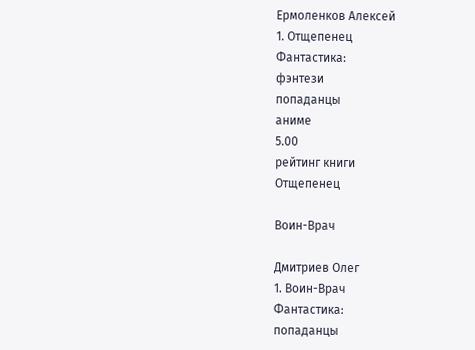Ермоленков Алексей
1. Отщепенец
Фантастика:
фэнтези
попаданцы
аниме
5.00
рейтинг книги
Отщепенец

Воин-Врач

Дмитриев Олег
1. Воин-Врач
Фантастика:
попаданцы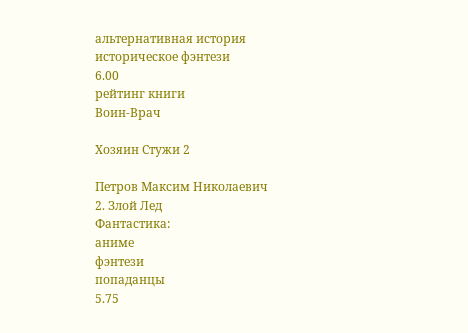альтернативная история
историческое фэнтези
6.00
рейтинг книги
Воин-Врач

Хозяин Стужи 2

Петров Максим Николаевич
2. Злой Лед
Фантастика:
аниме
фэнтези
попаданцы
5.75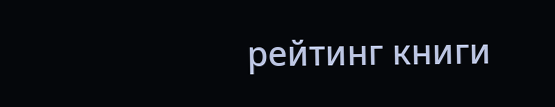рейтинг книги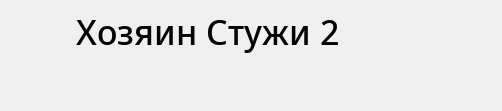Хозяин Стужи 2